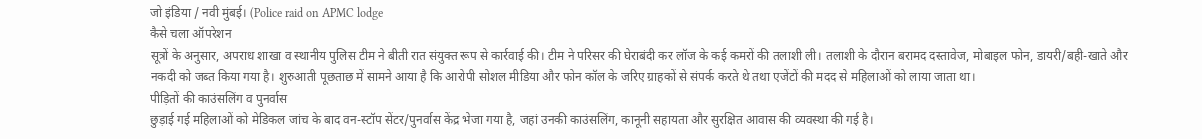जो इंडिया / नवी मुंबई। (Police raid on APMC lodge
कैसे चला ऑपरेशन
सूत्रों के अनुसार, अपराध शाखा व स्थानीय पुलिस टीम ने बीती रात संयुक्त रूप से कार्रवाई की। टीम ने परिसर की घेराबंदी कर लॉज के कई कमरों की तलाशी ली। तलाशी के दौरान बरामद दस्तावेज, मोबाइल फोन, डायरी/बही-खाते और नकदी को जब्त किया गया है। शुरुआती पूछताछ में सामने आया है कि आरोपी सोशल मीडिया और फोन कॉल के जरिए ग्राहकों से संपर्क करते थे तथा एजेंटों की मदद से महिलाओं को लाया जाता था।
पीड़ितों की काउंसलिंग व पुनर्वास
छुड़ाई गई महिलाओं को मेडिकल जांच के बाद वन-स्टॉप सेंटर/पुनर्वास केंद्र भेजा गया है, जहां उनकी काउंसलिंग, कानूनी सहायता और सुरक्षित आवास की व्यवस्था की गई है।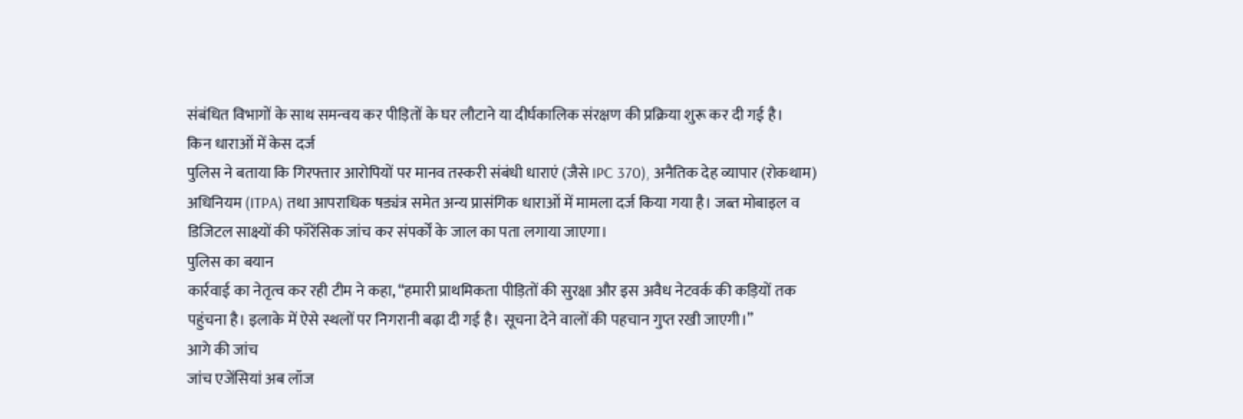संबंधित विभागों के साथ समन्वय कर पीड़ितों के घर लौटाने या दीर्घकालिक संरक्षण की प्रक्रिया शुरू कर दी गई है।
किन धाराओं में केस दर्ज
पुलिस ने बताया कि गिरफ्तार आरोपियों पर मानव तस्करी संबंधी धाराएं (जैसे IPC 370), अनैतिक देह व्यापार (रोकथाम) अधिनियम (ITPA) तथा आपराधिक षड्यंत्र समेत अन्य प्रासंगिक धाराओं में मामला दर्ज किया गया है। जब्त मोबाइल व डिजिटल साक्ष्यों की फॉरेंसिक जांच कर संपर्कों के जाल का पता लगाया जाएगा।
पुलिस का बयान
कार्रवाई का नेतृत्व कर रही टीम ने कहा, “हमारी प्राथमिकता पीड़ितों की सुरक्षा और इस अवैध नेटवर्क की कड़ियों तक पहुंचना है। इलाके में ऐसे स्थलों पर निगरानी बढ़ा दी गई है। सूचना देने वालों की पहचान गुप्त रखी जाएगी।”
आगे की जांच
जांच एजेंसियां अब लॉज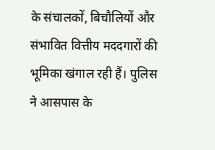के संचालकों, बिचौलियों और संभावित वित्तीय मददगारों की भूमिका खंगाल रही हैं। पुलिस ने आसपास के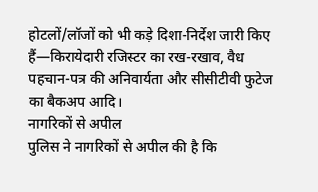होटलों/लॉजों को भी कड़े दिशा-निर्देश जारी किए हैं—किरायेदारी रजिस्टर का रख-रखाव, वैध पहचान-पत्र की अनिवार्यता और सीसीटीवी फुटेज का बैकअप आदि।
नागरिकों से अपील
पुलिस ने नागरिकों से अपील की है कि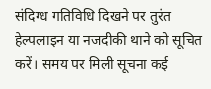संदिग्ध गतिविधि दिखने पर तुरंत हेल्पलाइन या नजदीकी थाने को सूचित करें। समय पर मिली सूचना कई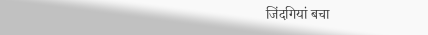जिंदगियां बचा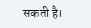सकती है।